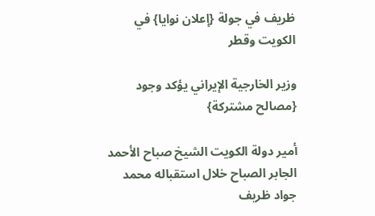ظريف في جولة {إعلان نوايا} في الكويت وقطر

وزير الخارجية الإيراني يؤكد وجود {مصالح مشتركة}

أمير دولة الكويت الشيخ صباح الأحمد الجابر الصباح خلال استقباله محمد جواد ظريف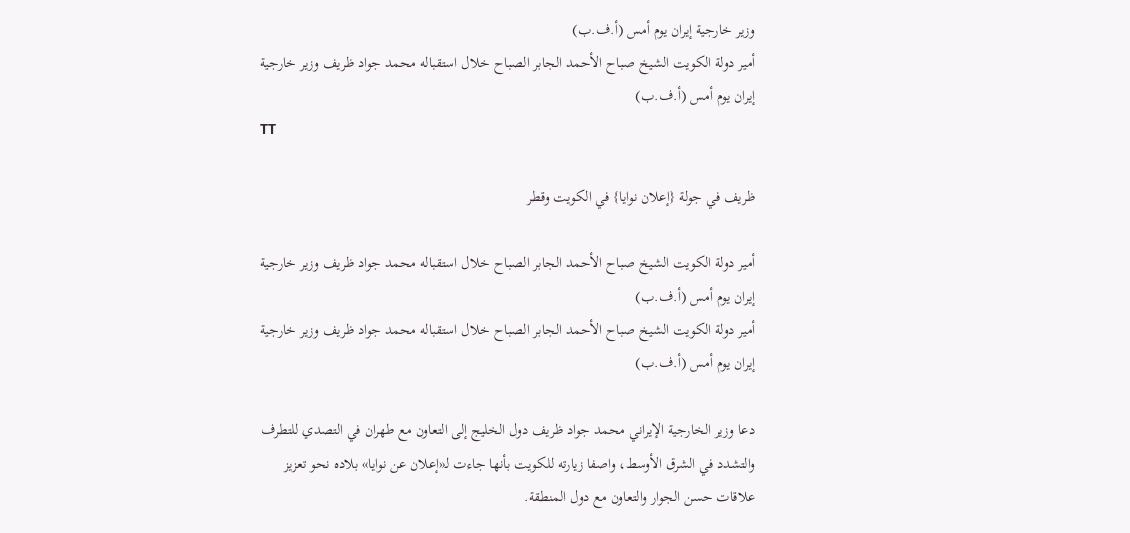وزير خارجية إيران يوم أمس (أ.ف.ب)
أمير دولة الكويت الشيخ صباح الأحمد الجابر الصباح خلال استقباله محمد جواد ظريف وزير خارجية إيران يوم أمس (أ.ف.ب)
TT

ظريف في جولة {إعلان نوايا} في الكويت وقطر

أمير دولة الكويت الشيخ صباح الأحمد الجابر الصباح خلال استقباله محمد جواد ظريف وزير خارجية إيران يوم أمس (أ.ف.ب)
أمير دولة الكويت الشيخ صباح الأحمد الجابر الصباح خلال استقباله محمد جواد ظريف وزير خارجية إيران يوم أمس (أ.ف.ب)

دعا وزير الخارجية الإيراني محمد جواد ظريف دول الخليج إلى التعاون مع طهران في التصدي للتطرف والتشدد في الشرق الأوسط، واصفا زيارته للكويت بأنها جاءت لـ«إعلان عن نوايا» بلاده نحو تعزيز علاقات حسن الجوار والتعاون مع دول المنطقة.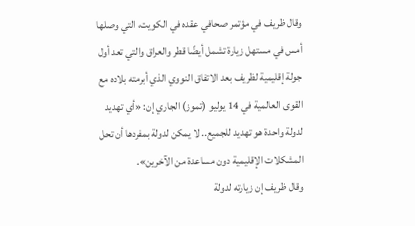وقال ظريف في مؤتمر صحافي عقده في الكويت، التي وصلها أمس في مستهل زيارة تشمل أيضًا قطر والعراق والتي تعد أول جولة إقليمية لظريف بعد الاتفاق النووي الذي أبرمته بلاده مع القوى العالمية في 14 يوليو (تموز) الجاري إن: «أي تهديد لدولة واحدة هو تهديد للجميع.. لا يمكن لدولة بمفردها أن تحل المشكلات الإقليمية دون مساعدة من الآخرين».
وقال ظريف إن زيارته لدولة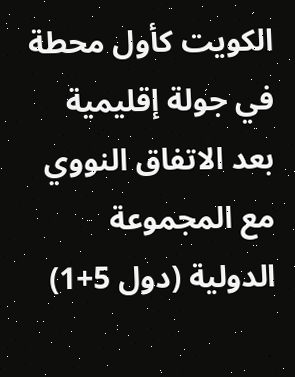الكويت كأول محطة في جولة إقليمية بعد الاتفاق النووي مع المجموعة الدولية (دول 5+1)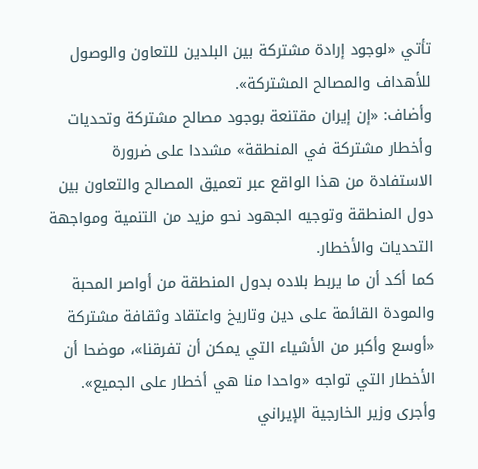تأتي «لوجود إرادة مشتركة بين البلدين للتعاون والوصول للأهداف والمصالح المشتركة».
وأضاف: «إن إيران مقتنعة بوجود مصالح مشتركة وتحديات وأخطار مشتركة في المنطقة» مشددا على ضرورة الاستفادة من هذا الواقع عبر تعميق المصالح والتعاون بين دول المنطقة وتوجيه الجهود نحو مزيد من التنمية ومواجهة التحديات والأخطار.
كما أكد أن ما يربط بلاده بدول المنطقة من أواصر المحبة والمودة القائمة على دين وتاريخ واعتقاد وثقافة مشتركة «أوسع وأكبر من الأشياء التي يمكن أن تفرقنا»، موضحا أن الأخطار التي تواجه «واحدا منا هي أخطار على الجميع». وأجرى وزير الخارجية الإيراني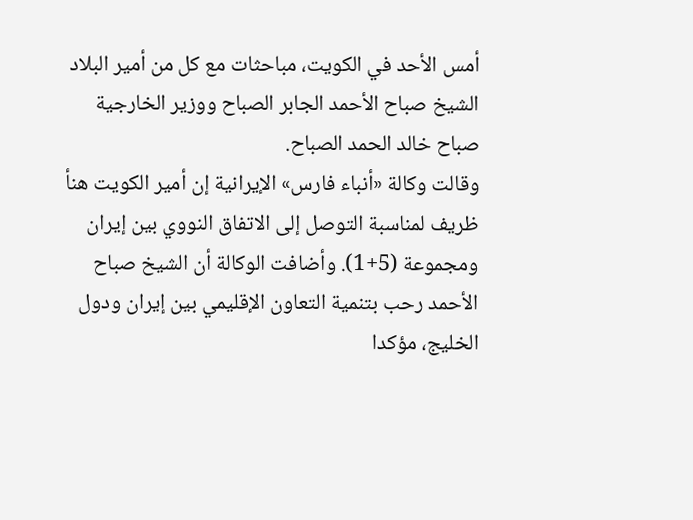أمس الأحد في الكويت، مباحثات مع كل من أمير البلاد الشيخ صباح الأحمد الجابر الصباح ووزير الخارجية صباح خالد الحمد الصباح.
وقالت وكالة «أنباء فارس» الإيرانية إن أمير الكويت هنأ ظريف لمناسبة التوصل إلى الاتفاق النووي بين إيران ومجموعة (5+1). وأضافت الوكالة أن الشيخ صباح الأحمد رحب بتنمية التعاون الإقليمي بين إيران ودول الخليج، مؤكدا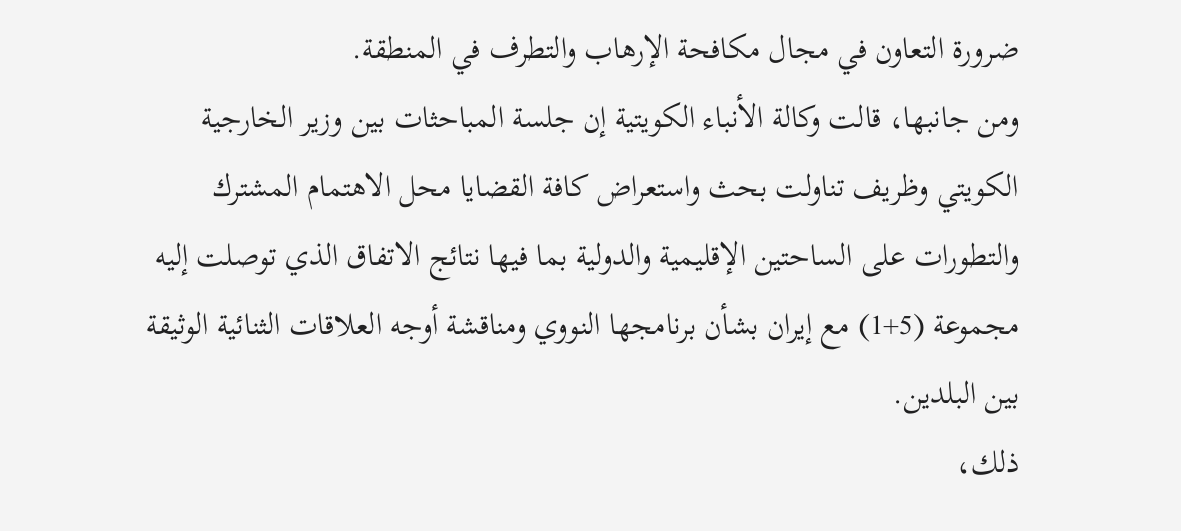ضرورة التعاون في مجال مكافحة الإرهاب والتطرف في المنطقة.
ومن جانبها، قالت وكالة الأنباء الكويتية إن جلسة المباحثات بين وزير الخارجية الكويتي وظريف تناولت بحث واستعراض كافة القضايا محل الاهتمام المشترك والتطورات على الساحتين الإقليمية والدولية بما فيها نتائج الاتفاق الذي توصلت إليه مجموعة (5+1) مع إيران بشأن برنامجها النووي ومناقشة أوجه العلاقات الثنائية الوثيقة بين البلدين.
ذلك،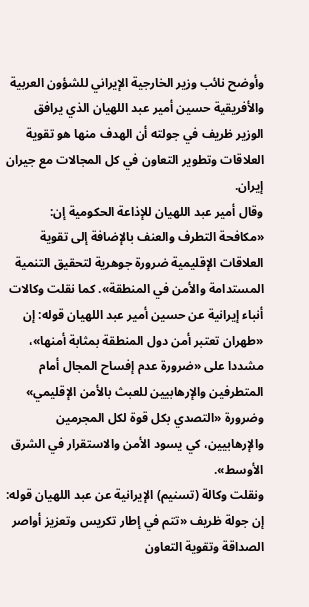وأوضح نائب وزير الخارجية الإيراني للشؤون العربية والأفريقية حسين أمير عبد اللهيان الذي يرافق الوزير ظريف في جولته أن الهدف منها هو تقوية العلاقات وتطوير التعاون في كل المجالات مع جيران إيران.
وقال أمير عبد اللهيان للإذاعة الحكومية إن: «مكافحة التطرف والعنف بالإضافة إلى تقوية العلاقات الإقليمية ضرورة جوهرية لتحقيق التنمية المستدامة والأمن في المنطقة». كما نقلت وكالات أنباء إيرانية عن حسين أمير عبد اللهيان قوله: إن «طهران تعتبر أمن دول المنطقة بمثابة أمنها»، مشددا على «ضرورة عدم إفساح المجال أمام المتطرفين والإرهابيين للعبث بالأمن الإقليمي» وضرورة «التصدي بكل قوة لكل المجرمين والإرهابيين، كي يسود الأمن والاستقرار في الشرق الأوسط».
ونقلت وكالة (تسنيم) الإيرانية عن عبد اللهيان قوله: إن جولة ظريف «تتم في إطار تكريس وتعزيز أواصر الصداقة وتقوية التعاون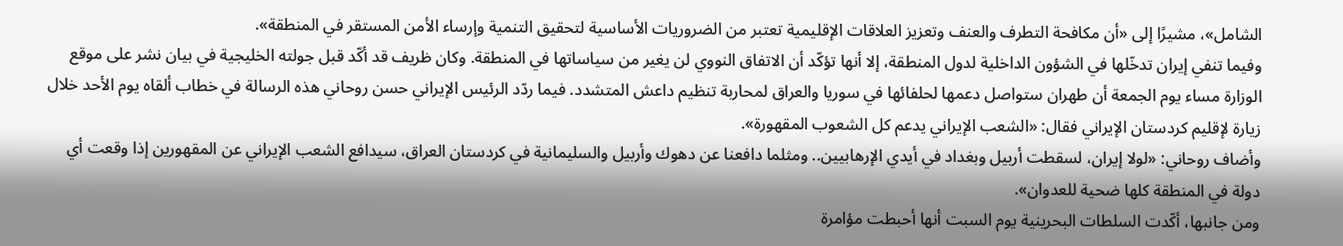الشامل»، مشيرًا إلى «أن مكافحة التطرف والعنف وتعزيز العلاقات الإقليمية تعتبر من الضروريات الأساسية لتحقيق التنمية وإرساء الأمن المستقر في المنطقة».
وفيما تنفي إيران تدخّلها في الشؤون الداخلية لدول المنطقة، إلا أنها تؤكّد أن الاتفاق النووي لن يغير من سياساتها في المنطقة. وكان ظريف قد أكّد قبل جولته الخليجية في بيان نشر على موقع الوزارة مساء يوم الجمعة أن طهران ستواصل دعمها لحلفائها في سوريا والعراق لمحاربة تنظيم داعش المتشدد. فيما ردّد الرئيس الإيراني حسن روحاني هذه الرسالة في خطاب ألقاه يوم الأحد خلال زيارة لإقليم كردستان الإيراني فقال: «الشعب الإيراني يدعم كل الشعوب المقهورة».
وأضاف روحاني: «لولا إيران، لسقطت أربيل وبغداد في أيدي الإرهابيين.. ومثلما دافعنا عن دهوك وأربيل والسليمانية في كردستان العراق، سيدافع الشعب الإيراني عن المقهورين إذا وقعت أي دولة في المنطقة كلها ضحية للعدوان».
ومن جانبها، أكّدت السلطات البحرينية يوم السبت أنها أحبطت مؤامرة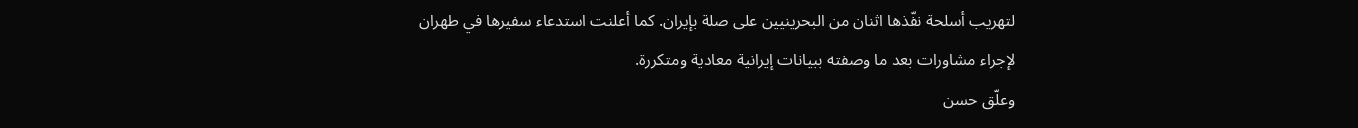لتهريب أسلحة نفّذها اثنان من البحرينيين على صلة بإيران. كما أعلنت استدعاء سفيرها في طهران لإجراء مشاورات بعد ما وصفته ببيانات إيرانية معادية ومتكررة.
وعلّق حسن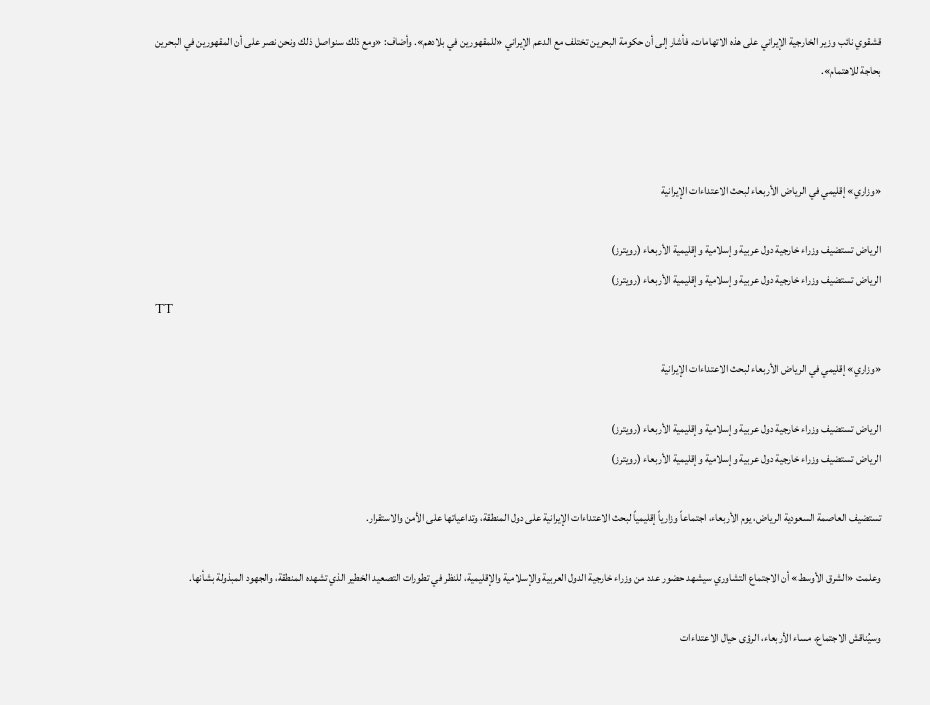قشقوي نائب وزير الخارجية الإيراني على هذه الاتهامات، فأشار إلى أن حكومة البحرين تختلف مع الدعم الإيراني «للمقهورين في بلادهم». وأضاف: «ومع ذلك سنواصل ذلك ونحن نصر على أن المقهورين في البحرين بحاجة للاهتمام».



«وزاري» إقليمي في الرياض الأربعاء لبحث الاعتداءات الإيرانية

الرياض تستضيف وزراء خارجية دول عربية وإسلامية وإقليمية الأربعاء (رويترز)
الرياض تستضيف وزراء خارجية دول عربية وإسلامية وإقليمية الأربعاء (رويترز)
TT

«وزاري» إقليمي في الرياض الأربعاء لبحث الاعتداءات الإيرانية

الرياض تستضيف وزراء خارجية دول عربية وإسلامية وإقليمية الأربعاء (رويترز)
الرياض تستضيف وزراء خارجية دول عربية وإسلامية وإقليمية الأربعاء (رويترز)

تستضيف العاصمة السعودية الرياض، يوم الأربعاء، اجتماعاً وزارياً إقليمياً لبحث الاعتداءات الإيرانية على دول المنطقة، وتداعياتها على الأمن والاستقرار.

وعلمت «الشرق الأوسط» أن الاجتماع التشاوري سيشهد حضور عدد من وزراء خارجية الدول العربية والإسلامية والإقليمية، للنظر في تطورات التصعيد الخطير الذي تشهده المنطقة، والجهود المبذولة بشأنها.

وسيُناقش الاجتماع، مساء الأربعاء، الرؤى حيال الاعتداءات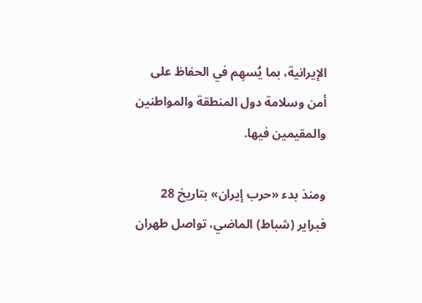الإيرانية، بما يُسهِم في الحفاظ على أمن وسلامة دول المنطقة والمواطنين والمقيمين فيها.

ومنذ بدء «حرب إيران» بتاريخ 28 فبراير (شباط) الماضي، تواصل طهران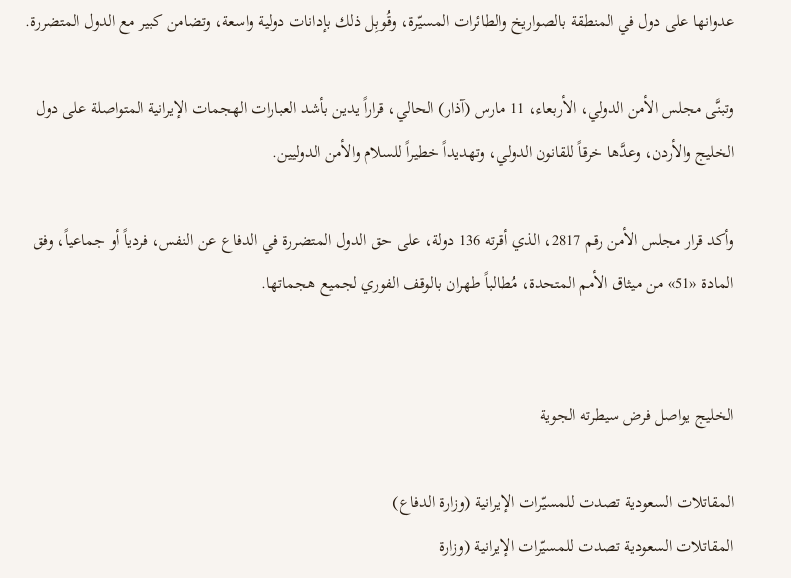عدوانها على دول في المنطقة بالصواريخ والطائرات المسيّرة، وقُوبِل ذلك بإدانات دولية واسعة، وتضامن كبير مع الدول المتضررة.

وتبنَّى مجلس الأمن الدولي، الأربعاء، 11 مارس (آذار) الحالي، قراراً يدين بأشد العبارات الهجمات الإيرانية المتواصلة على دول الخليج والأردن، وعدَّها خرقاً للقانون الدولي، وتهديداً خطيراً للسلام والأمن الدوليين.

وأكد قرار مجلس الأمن رقم 2817، الذي أقرته 136 دولة، على حق الدول المتضررة في الدفاع عن النفس، فردياً أو جماعياً، وفق المادة «51» من ميثاق الأمم المتحدة، مُطالباً طهران بالوقف الفوري لجميع هجماتها.


الخليج يواصل فرض سيطرته الجوية

المقاتلات السعودية تصدت للمسيّرات الإيرانية (وزارة الدفاع)
المقاتلات السعودية تصدت للمسيّرات الإيرانية (وزارة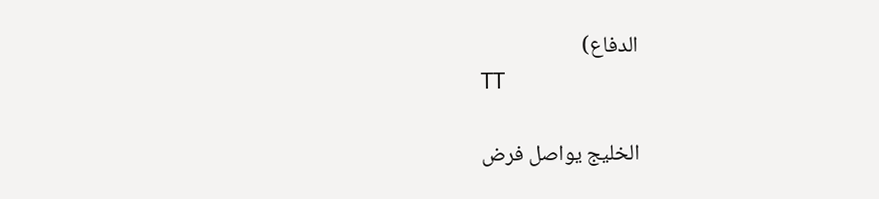الدفاع)
TT

الخليج يواصل فرض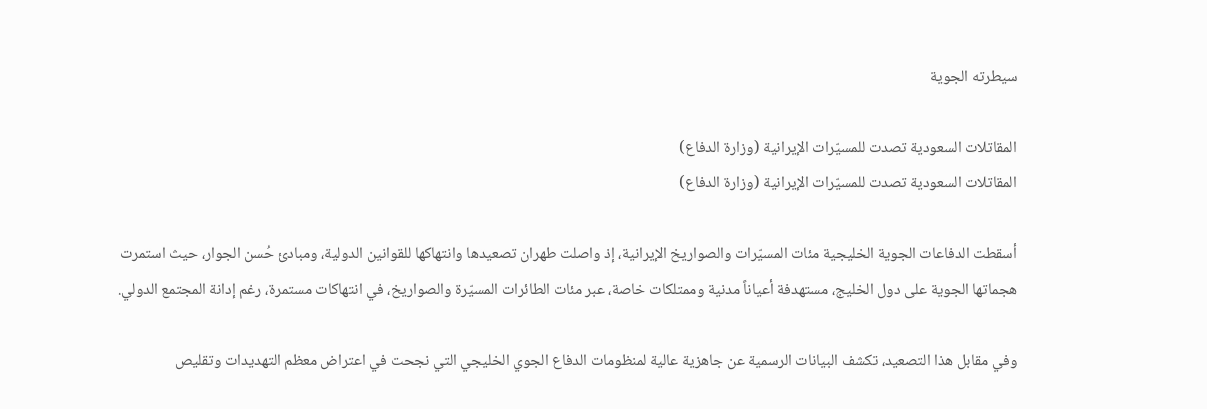سيطرته الجوية

المقاتلات السعودية تصدت للمسيّرات الإيرانية (وزارة الدفاع)
المقاتلات السعودية تصدت للمسيّرات الإيرانية (وزارة الدفاع)

أسقطت الدفاعات الجوية الخليجية مئات المسيّرات والصواريخ الإيرانية، إذ واصلت طهران تصعيدها وانتهاكها للقوانين الدولية، ومبادئ حُسن الجوار، حيث استمرت هجماتها الجوية على دول الخليج، مستهدفة أعياناً مدنية وممتلكات خاصة، عبر مئات الطائرات المسيّرة والصواريخ، في انتهاكات مستمرة، رغم إدانة المجتمع الدولي.

وفي مقابل هذا التصعيد، تكشف البيانات الرسمية عن جاهزية عالية لمنظومات الدفاع الجوي الخليجي التي نجحت في اعتراض معظم التهديدات وتقليص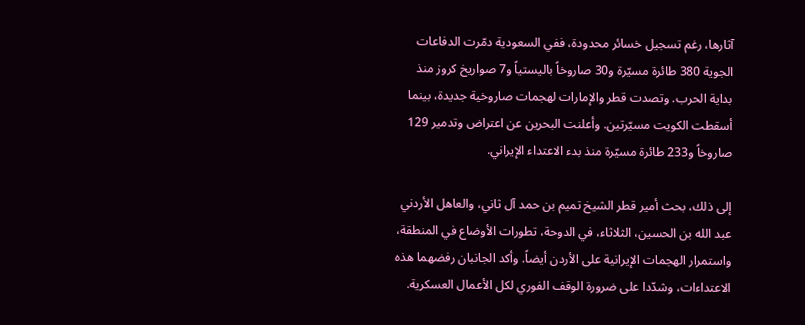آثارها، رغم تسجيل خسائر محدودة، ففي السعودية دمّرت الدفاعات الجوية 380 طائرة مسيّرة و30 صاروخاً باليستياً و7 صواريخ كروز منذ بداية الحرب. وتصدت قطر والإمارات لهجمات صاروخية جديدة، بينما أسقطت الكويت مسيّرتين. وأعلنت البحرين عن اعتراض وتدمير 129 صاروخاً و233 طائرة مسيّرة منذ بدء الاعتداء الإيراني.

إلى ذلك، بحث أمير قطر الشيخ تميم بن حمد آل ثاني، والعاهل الأردني عبد الله بن الحسين، الثلاثاء، في الدوحة، تطورات الأوضاع في المنطقة، واستمرار الهجمات الإيرانية على الأردن أيضاً. وأكد الجانبان رفضهما هذه الاعتداءات، وشدّدا على ضرورة الوقف الفوري لكل الأعمال العسكرية.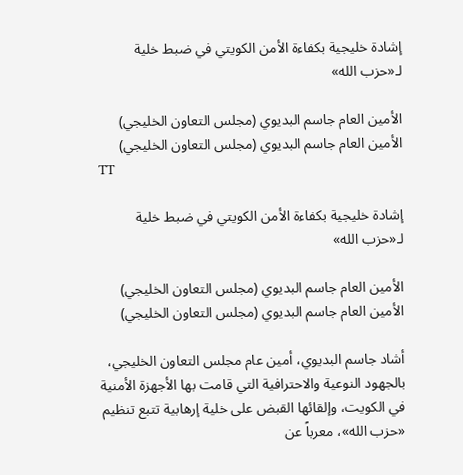إشادة خليجية بكفاءة الأمن الكويتي في ضبط خلية لـ«حزب الله»

الأمين العام جاسم البديوي (مجلس التعاون الخليجي)
الأمين العام جاسم البديوي (مجلس التعاون الخليجي)
TT

إشادة خليجية بكفاءة الأمن الكويتي في ضبط خلية لـ«حزب الله»

الأمين العام جاسم البديوي (مجلس التعاون الخليجي)
الأمين العام جاسم البديوي (مجلس التعاون الخليجي)

أشاد جاسم البديوي، أمين عام مجلس التعاون الخليجي، بالجهود النوعية والاحترافية التي قامت بها الأجهزة الأمنية في الكويت، وإلقائها القبض على خلية إرهابية تتبع تنظيم «حزب الله»، معرباً عن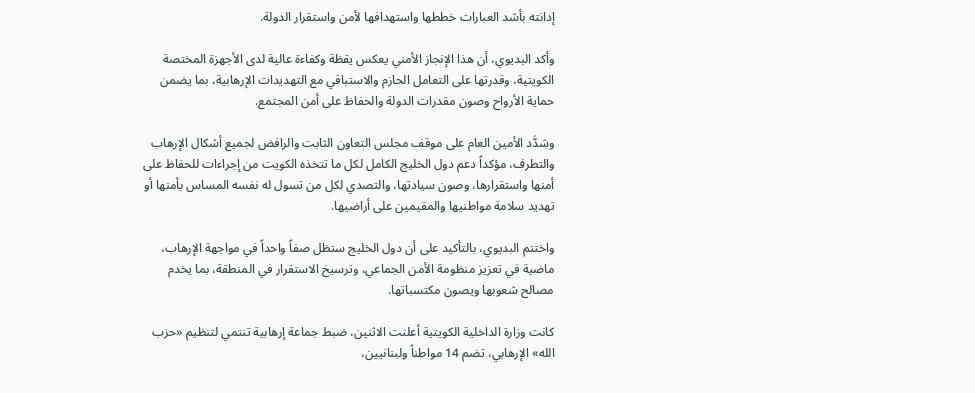إدانته بأشد العبارات خططها واستهدافها لأمن واستقرار الدولة.

وأكد البديوي، أن هذا الإنجاز الأمني يعكس يقظة وكفاءة عالية لدى الأجهزة المختصة الكويتية، وقدرتها على التعامل الحازم والاستباقي مع التهديدات الإرهابية، بما يضمن حماية الأرواح وصون مقدرات الدولة والحفاظ على أمن المجتمع.

وشدَّد الأمين العام على موقف مجلس التعاون الثابت والرافض لجميع أشكال الإرهاب والتطرف، مؤكداً دعم دول الخليج الكامل لكل ما تتخذه الكويت من إجراءات للحفاظ على أمنها واستقرارها، وصون سيادتها، والتصدي لكل من تسول له نفسه المساس بأمنها أو تهديد سلامة مواطنيها والمقيمين على أراضيها.

واختتم البديوي، بالتأكيد على أن دول الخليج ستظل صفاً واحداً في مواجهة الإرهاب، ماضية في تعزيز منظومة الأمن الجماعي، وترسيخ الاستقرار في المنطقة، بما يخدم مصالح شعوبها ويصون مكتسباتها.

كانت وزارة الداخلية الكويتية أعلنت الاثنين، ضبط جماعة إرهابية تنتمي لتنظيم «حزب الله» الإرهابي، تضم 14 مواطناً ولبنانيين،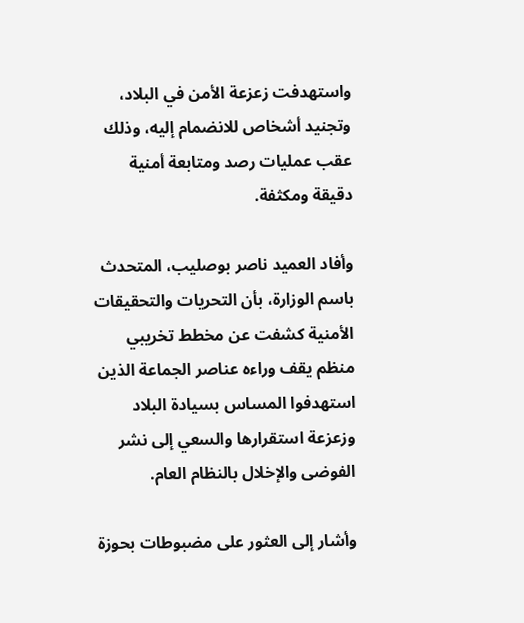واستهدفت زعزعة الأمن في البلاد، وتجنيد أشخاص للانضمام إليه، وذلك عقب عمليات رصد ومتابعة أمنية دقيقة ومكثفة.

وأفاد العميد ناصر بوصليب، المتحدث باسم الوزارة، بأن التحريات والتحقيقات الأمنية كشفت عن مخطط تخريبي منظم يقف وراءه عناصر الجماعة الذين استهدفوا المساس بسيادة البلاد وزعزعة استقرارها والسعي إلى نشر الفوضى والإخلال بالنظام العام.

وأشار إلى العثور على مضبوطات بحوزة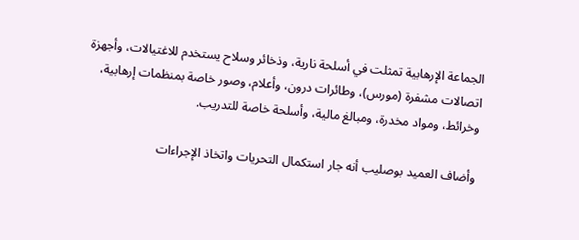الجماعة الإرهابية تمثلت في أسلحة نارية، وذخائر وسلاح يستخدم للاغتيالات، وأجهزة اتصالات مشفرة (مورس)، وطائرات درون، وأعلام، وصور خاصة بمنظمات إرهابية، وخرائط، ومواد مخدرة، ومبالغ مالية، وأسلحة خاصة للتدريب.

وأضاف العميد بوصليب أنه جار استكمال التحريات واتخاذ الإجراءات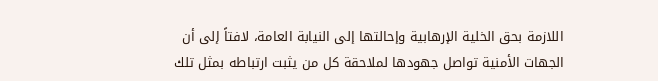اللازمة بحق الخلية الإرهابية وإحالتها إلى النيابة العامة، لافتاً إلى أن الجهات الأمنية تواصل جهودها لملاحقة كل من يثبت ارتباطه بمثل تلك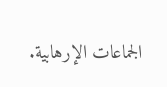الجماعات الإرهابية.